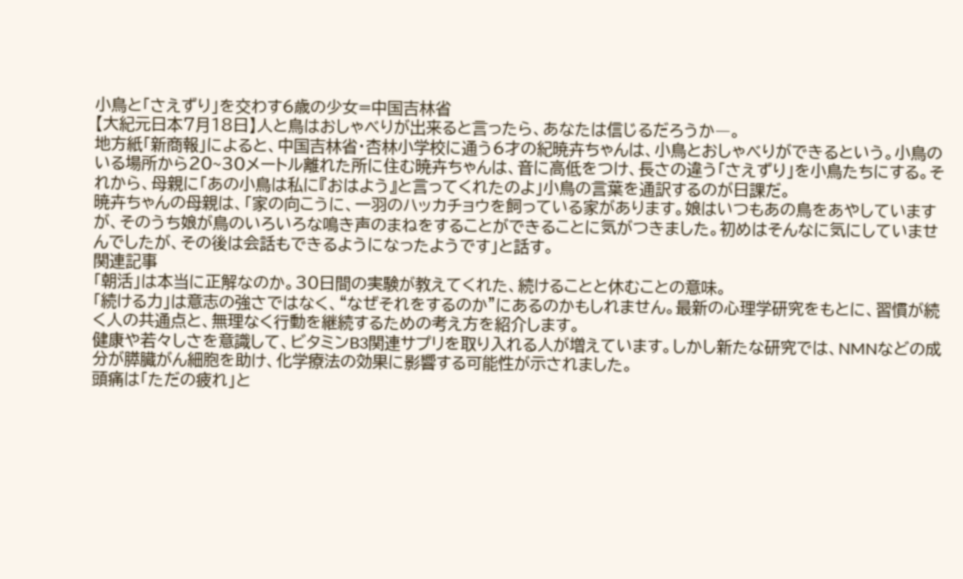小鳥と「さえずり」を交わす6歳の少女=中国吉林省
【大紀元日本7月18日】人と鳥はおしゃべりが出来ると言ったら、あなたは信じるだろうか―。
地方紙「新商報」によると、中国吉林省・杏林小学校に通う6才の紀暁卉ちゃんは、小鳥とおしゃべりができるという。小鳥のいる場所から20~30メートル離れた所に住む暁卉ちゃんは、音に高低をつけ、長さの違う「さえずり」を小鳥たちにする。それから、母親に「あの小鳥は私に『おはよう』と言ってくれたのよ」小鳥の言葉を通訳するのが日課だ。
暁卉ちゃんの母親は、「家の向こうに、一羽のハッカチョウを飼っている家があります。娘はいつもあの鳥をあやしていますが、そのうち娘が鳥のいろいろな鳴き声のまねをすることができることに気がつきました。初めはそんなに気にしていませんでしたが、その後は会話もできるようになったようです」と話す。
関連記事
「朝活」は本当に正解なのか。30日間の実験が教えてくれた、続けることと休むことの意味。
「続ける力」は意志の強さではなく、“なぜそれをするのか”にあるのかもしれません。最新の心理学研究をもとに、習慣が続く人の共通点と、無理なく行動を継続するための考え方を紹介します。
健康や若々しさを意識して、ビタミンB3関連サプリを取り入れる人が増えています。しかし新たな研究では、NMNなどの成分が膵臓がん細胞を助け、化学療法の効果に影響する可能性が示されました。
頭痛は「ただの疲れ」と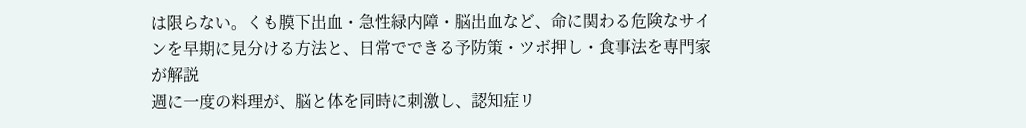は限らない。くも膜下出血・急性緑内障・脳出血など、命に関わる危険なサインを早期に見分ける方法と、日常でできる予防策・ツボ押し・食事法を専門家が解説
週に一度の料理が、脳と体を同時に刺激し、認知症リ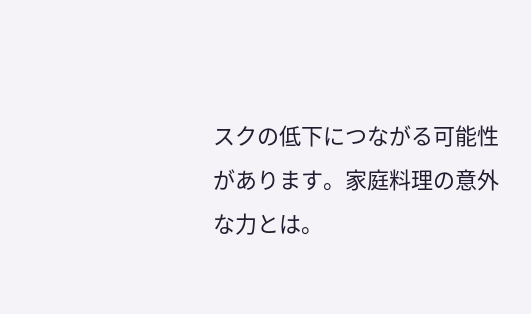スクの低下につながる可能性があります。家庭料理の意外な力とは。